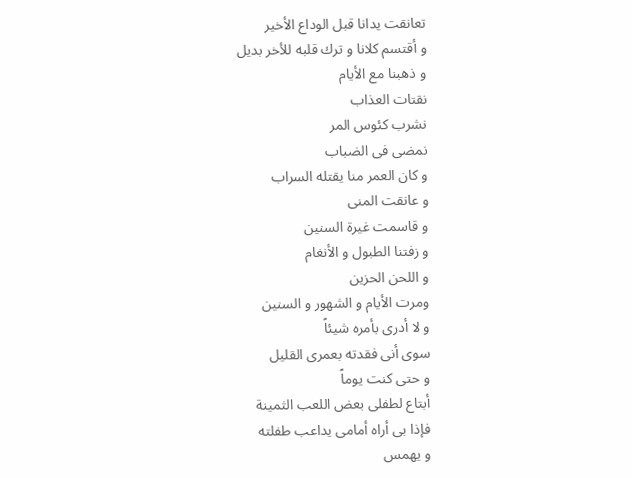تعانقت يدانا قبل الوداع الأخير
و أقتسم كلانا و ترك قلبه للأخر بديل
و ذهبنا مع الأيام
نقتات العذاب
نشرب كئوس المر
نمضى فى الضباب
و كان العمر منا يقتله السراب
و عانقت المنى
و قاسمت غيرة السنين
و زفتنا الطبول و الأنغام
و اللحن الحزين
ومرت الأيام و الشهور و السنين
و لا أدرى بأمره شيئاً
سوى أنى فقدته بعمرى القليل
و حتى كنت يوماً
أبتاع لطفلى بعض اللعب الثمينة
فإذا بى أراه أمامى يداعب طفلته
و يهمس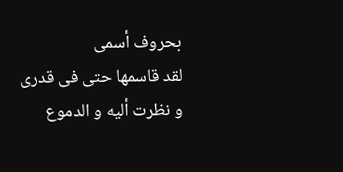بحروف أسمى
لقد قاسمها حتى فى قدرى
و نظرت أليه و الدموع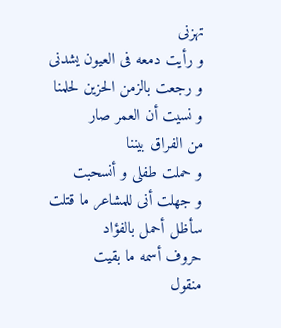تهزنى
و رأيت دمعه فى العيون يشدنى
و رجعت بالزمن الحزين لحلمنا
و نسيت أن العمر صار
من الفراق بيننا
و حملت طفلى و أنسحبت
و جهلت أنى للمشاعر ما قتلت
سأظل أحمل بالفؤاد
حروف أسمه ما بقيت
منقول